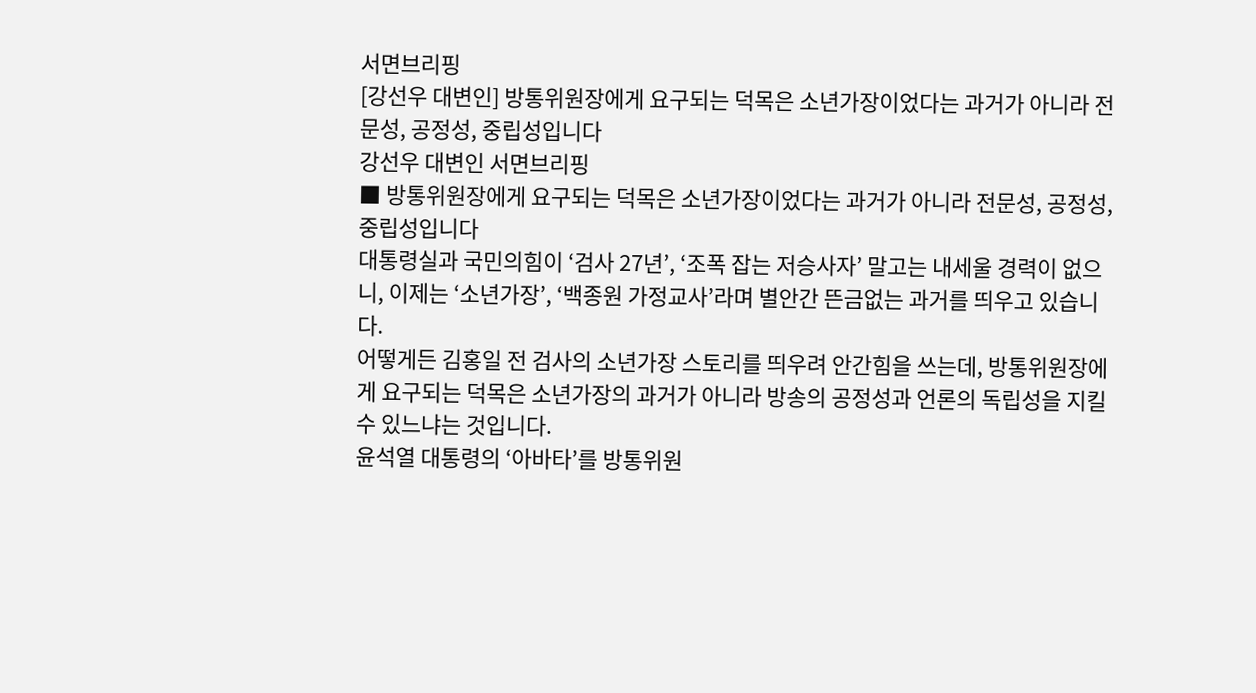서면브리핑
[강선우 대변인] 방통위원장에게 요구되는 덕목은 소년가장이었다는 과거가 아니라 전문성, 공정성, 중립성입니다
강선우 대변인 서면브리핑
■ 방통위원장에게 요구되는 덕목은 소년가장이었다는 과거가 아니라 전문성, 공정성, 중립성입니다
대통령실과 국민의힘이 ‘검사 27년’, ‘조폭 잡는 저승사자’ 말고는 내세울 경력이 없으니, 이제는 ‘소년가장’, ‘백종원 가정교사’라며 별안간 뜬금없는 과거를 띄우고 있습니다.
어떻게든 김홍일 전 검사의 소년가장 스토리를 띄우려 안간힘을 쓰는데, 방통위원장에게 요구되는 덕목은 소년가장의 과거가 아니라 방송의 공정성과 언론의 독립성을 지킬 수 있느냐는 것입니다.
윤석열 대통령의 ‘아바타’를 방통위원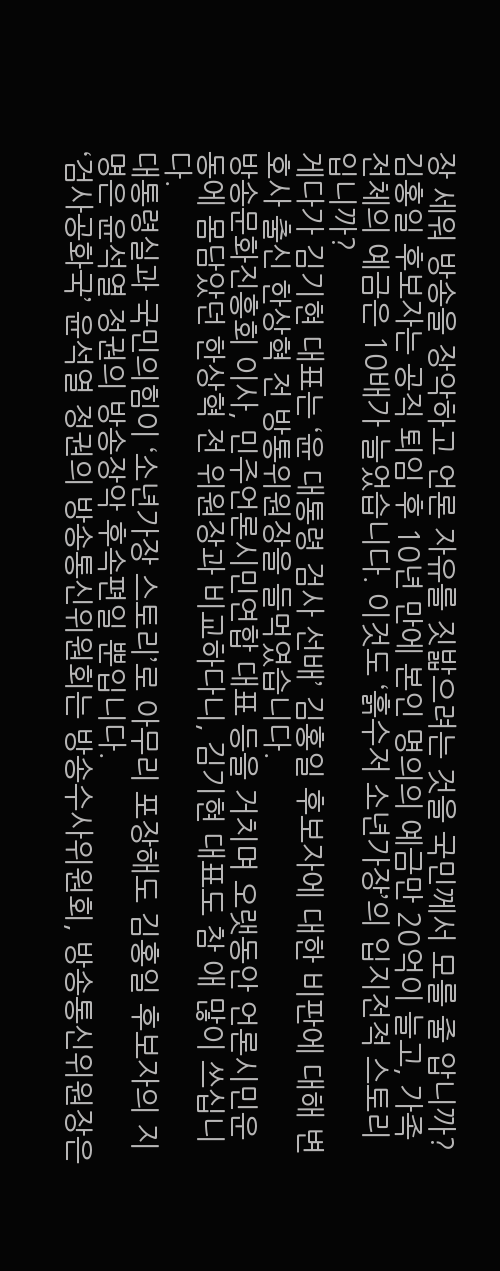장 세워 방송을 장악하고 언론 자유를 짓밟으려는 것을 국민께서 모를 줄 압니까?
김홍일 후보자는 공직 퇴임 후 10년 만에 본인 명의의 예금만 20억이 늘고, 가족 전체의 예금은 10배가 늘었습니다. 이것도 ‘흙수저 소년가장’의 입지전적 스토리입니까?
게다가 김기현 대표는 ‘윤 대통령 검사 선배’ 김홍일 후보자에 대한 비판에 대해 변호사 출신 한상혁 전 방통위원장을 들먹였습니다.
방송문화진흥회 이사, 민주언론시민연합 대표 등을 거치며 오랫동안 언론시민운동에 몸담았던 한상혁 전 위원장과 비교하다니, 김기현 대표도 참 애 많이 쓰십니다.
대통령실과 국민의힘이 ‘소년가장 스토리’로 아무리 포장해도 김홍일 후보자의 지명은 윤석열 정권의 방송장악 후속편일 뿐입니다.
‘검사공화국’ 윤석열 정권의 방송통신위원회는 방송수사위원회, 방송통신위원장은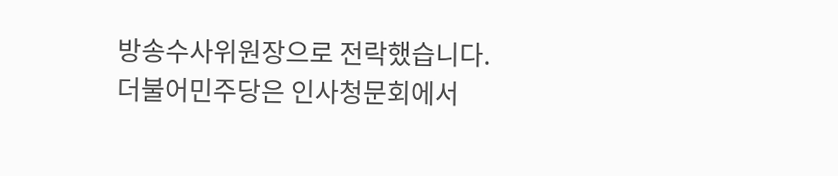방송수사위원장으로 전락했습니다.
더불어민주당은 인사청문회에서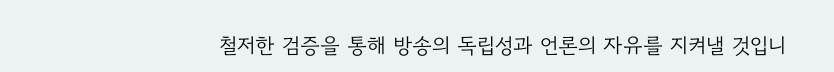철저한 검증을 통해 방송의 독립성과 언론의 자유를 지켜낼 것입니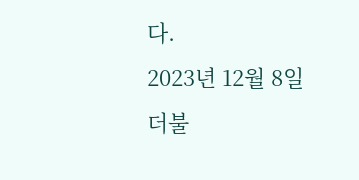다.
2023년 12월 8일
더불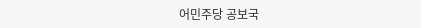어민주당 공보국